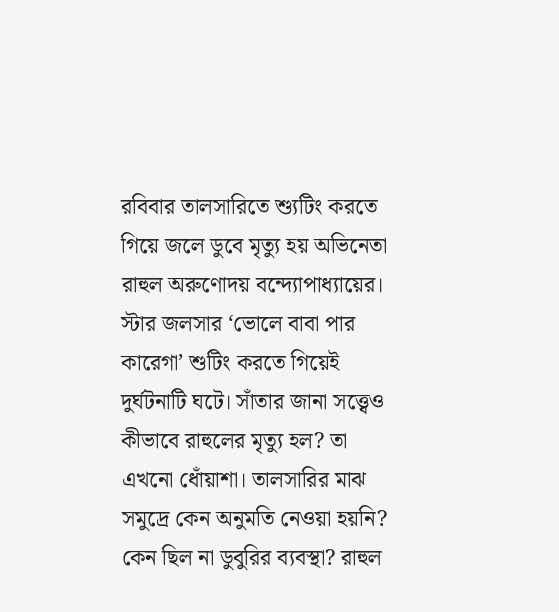রবিবার তালসারিতে শ্যুটিং করতে গিয়ে জলে ডুবে মৃত্যু হয় অভিনেতা রাহুল অরুণোদয় বন্দ্যোপাধ্যায়ের। স্টার জলসার ‘ভোলে বাবা পার কারেগা’ শুটিং করতে গিয়েই দুর্ঘটনাটি ঘটে। সাঁতার জানা সত্ত্বেও কীভাবে রাহুলের মৃত্যু হল? তা এখনো ধোঁয়াশা। তালসারির মাঝ সমুদ্রে কেন অনুমতি নেওয়া হয়নি? কেন ছিল না ডুবুরির ব্যবস্থা? রাহুল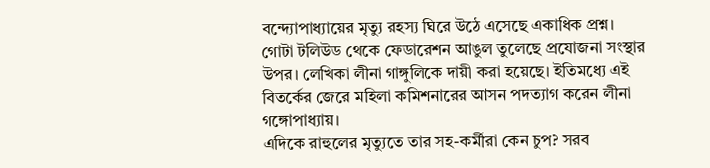বন্দ্যোপাধ্যায়ের মৃত্যু রহস্য ঘিরে উঠে এসেছে একাধিক প্রশ্ন।
গোটা টলিউড থেকে ফেডারেশন আঙুল তুলেছে প্রযোজনা সংস্থার উপর। লেখিকা লীনা গাঙ্গুলিকে দায়ী করা হয়েছে। ইতিমধ্যে এই বিতর্কের জেরে মহিলা কমিশনারের আসন পদত্যাগ করেন লীনা গঙ্গোপাধ্যায়।
এদিকে রাহুলের মৃত্যুতে তার সহ-কর্মীরা কেন চুপ? সরব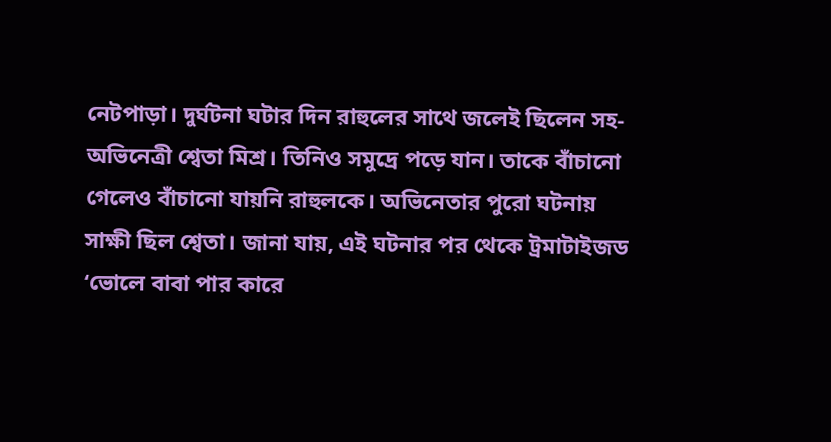নেটপাড়া। দুর্ঘটনা ঘটার দিন রাহুলের সাথে জলেই ছিলেন সহ-অভিনেত্রী শ্বেতা মিশ্র। তিনিও সমুদ্রে পড়ে যান। তাকে বাঁচানো গেলেও বাঁচানো যায়নি রাহুলকে। অভিনেতার পুরো ঘটনায় সাক্ষী ছিল শ্বেতা। জানা যায়, এই ঘটনার পর থেকে ট্রমাটাইজড ‘ভোলে বাবা পার কারে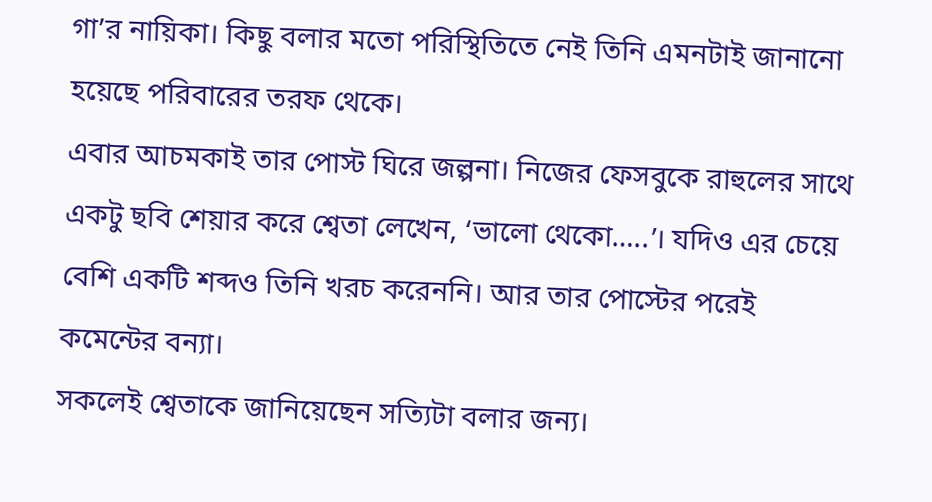গা’র নায়িকা। কিছু বলার মতো পরিস্থিতিতে নেই তিনি এমনটাই জানানো হয়েছে পরিবারের তরফ থেকে।
এবার আচমকাই তার পোস্ট ঘিরে জল্পনা। নিজের ফেসবুকে রাহুলের সাথে একটু ছবি শেয়ার করে শ্বেতা লেখেন, ‘ভালো থেকো…..’। যদিও এর চেয়ে বেশি একটি শব্দও তিনি খরচ করেননি। আর তার পোস্টের পরেই কমেন্টের বন্যা।
সকলেই শ্বেতাকে জানিয়েছেন সত্যিটা বলার জন্য।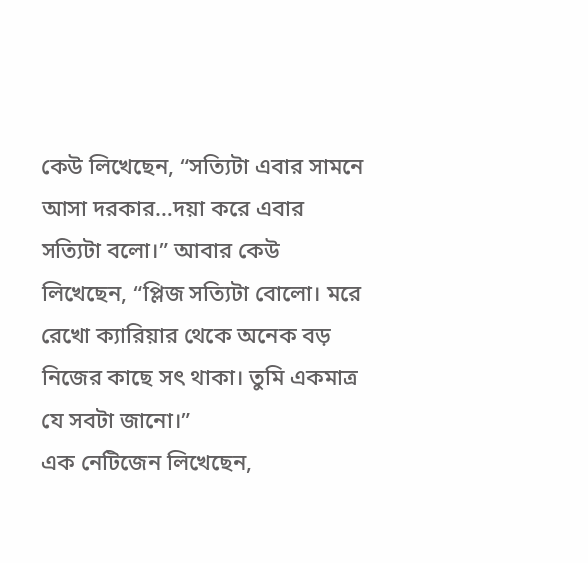কেউ লিখেছেন, “সত্যিটা এবার সামনে আসা দরকার…দয়া করে এবার সত্যিটা বলো।” আবার কেউ লিখেছেন, “প্লিজ সত্যিটা বোলো। মরে রেখো ক্যারিয়ার থেকে অনেক বড় নিজের কাছে সৎ থাকা। তুমি একমাত্র যে সবটা জানো।”
এক নেটিজেন লিখেছেন,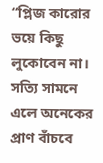“প্লিজ কারোর ভয়ে কিছু লুকোবেন না। সত্যি সামনে এলে অনেকের প্রাণ বাঁচবে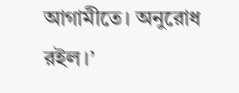আগামীতে। অনুরোধ রইল।’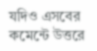যদিও এসবের কমেন্টে উত্তরে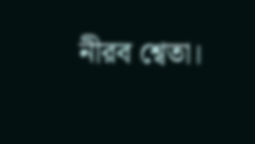নীরব শ্বেতা।